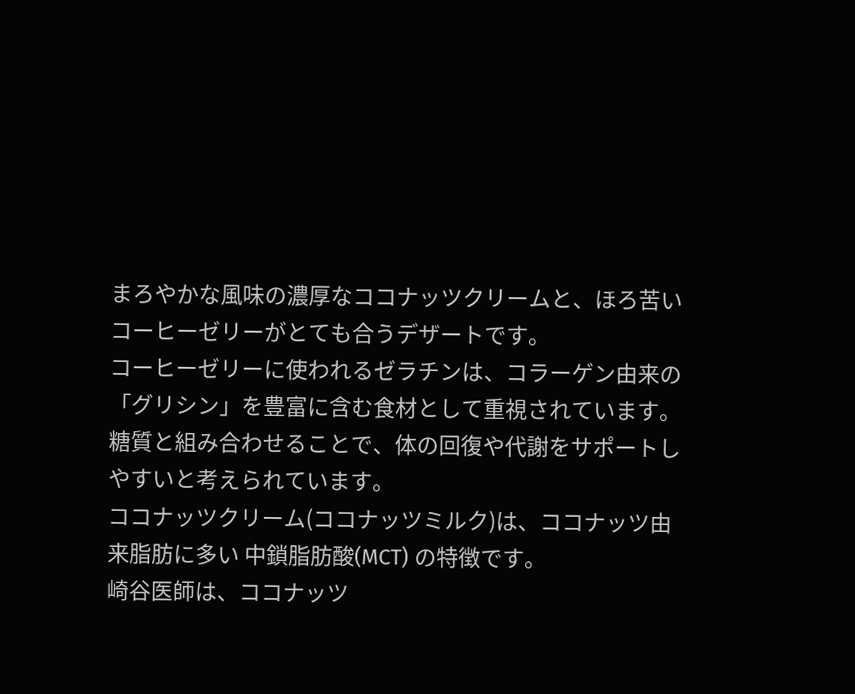まろやかな風味の濃厚なココナッツクリームと、ほろ苦いコーヒーゼリーがとても合うデザートです。
コーヒーゼリーに使われるゼラチンは、コラーゲン由来の「グリシン」を豊富に含む食材として重視されています。
糖質と組み合わせることで、体の回復や代謝をサポートしやすいと考えられています。
ココナッツクリーム(ココナッツミルク)は、ココナッツ由来脂肪に多い 中鎖脂肪酸(MCT) の特徴です。
崎谷医師は、ココナッツ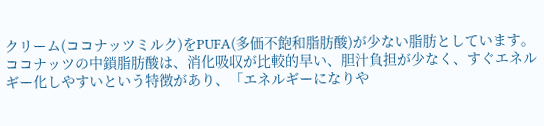クリーム(ココナッツミルク)をPUFA(多価不飽和脂肪酸)が少ない脂肪としています。
ココナッツの中鎖脂肪酸は、消化吸収が比較的早い、胆汁負担が少なく、すぐエネルギー化しやすいという特徴があり、「エネルギーになりや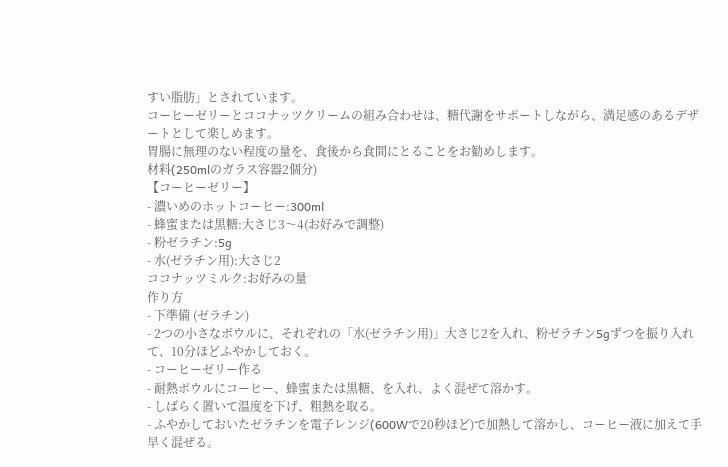すい脂肪」とされています。
コーヒーゼリーとココナッツクリームの組み合わせは、糖代謝をサポートしながら、満足感のあるデザートとして楽しめます。
胃腸に無理のない程度の量を、食後から食間にとることをお勧めします。
材料(250mlのガラス容器2個分)
【コーヒーゼリー】
- 濃いめのホットコーヒー:300ml
- 蜂蜜または黒糖:大さじ3〜4(お好みで調整)
- 粉ゼラチン:5g
- 水(ゼラチン用):大さじ2
ココナッツミルク:お好みの量
作り方
- 下準備 (ゼラチン)
- 2つの小さなボウルに、それぞれの「水(ゼラチン用)」大さじ2を入れ、粉ゼラチン5gずつを振り入れて、10分ほどふやかしておく。
- コーヒーゼリー作る
- 耐熱ボウルにコーヒー、蜂蜜または黒糖、を入れ、よく混ぜて溶かす。
- しばらく置いて温度を下げ、粗熱を取る。
- ふやかしておいたゼラチンを電子レンジ(600Wで20秒ほど)で加熱して溶かし、コーヒー液に加えて手早く混ぜる。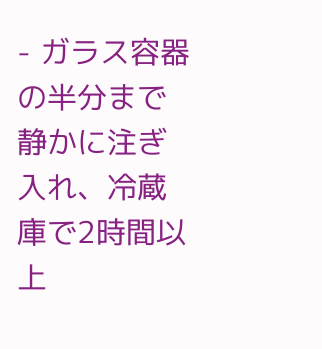- ガラス容器の半分まで静かに注ぎ入れ、冷蔵庫で2時間以上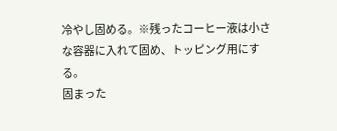冷やし固める。※残ったコーヒー液は小さな容器に入れて固め、トッピング用にする。
固まった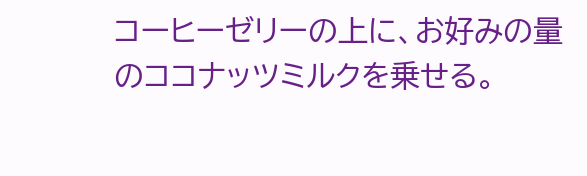コーヒーゼリーの上に、お好みの量のココナッツミルクを乗せる。